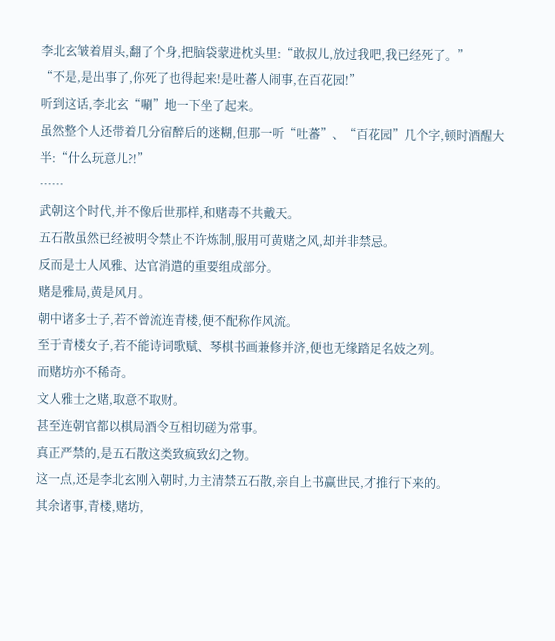李北玄皱着眉头,翻了个身,把脑袋蒙进枕头里:“敢叔儿,放过我吧,我已经死了。”
“不是,是出事了,你死了也得起来!是吐蕃人闹事,在百花园!”
听到这话,李北玄“唰”地一下坐了起来。
虽然整个人还带着几分宿醉后的迷糊,但那一听“吐蕃”、“百花园”几个字,顿时酒醒大半:“什么玩意儿?!”
……
武朝这个时代,并不像后世那样,和赌毒不共戴天。
五石散虽然已经被明令禁止不许炼制,服用可黄赌之风,却并非禁忌。
反而是士人风雅、达官消遣的重要组成部分。
赌是雅局,黄是风月。
朝中诸多士子,若不曾流连青楼,便不配称作风流。
至于青楼女子,若不能诗词歌赋、琴棋书画兼修并济,便也无缘踏足名妓之列。
而赌坊亦不稀奇。
文人雅士之赌,取意不取财。
甚至连朝官都以棋局酒令互相切磋为常事。
真正严禁的,是五石散这类致疯致幻之物。
这一点,还是李北玄刚入朝时,力主清禁五石散,亲自上书赢世民,才推行下来的。
其余诸事,青楼,赌坊,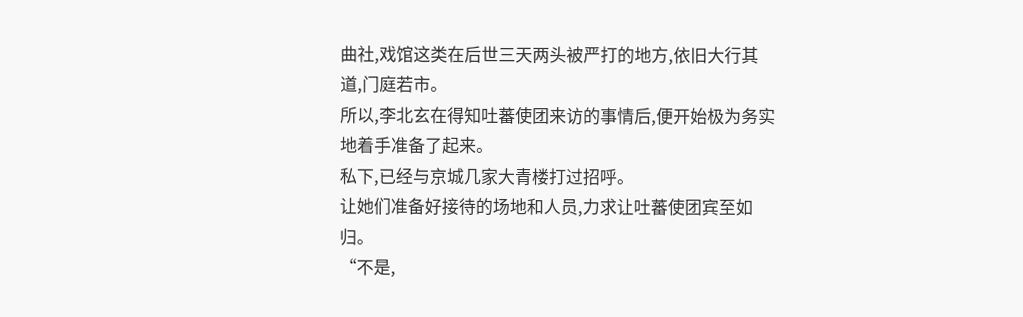曲社,戏馆这类在后世三天两头被严打的地方,依旧大行其道,门庭若市。
所以,李北玄在得知吐蕃使团来访的事情后,便开始极为务实地着手准备了起来。
私下,已经与京城几家大青楼打过招呼。
让她们准备好接待的场地和人员,力求让吐蕃使团宾至如归。
“不是,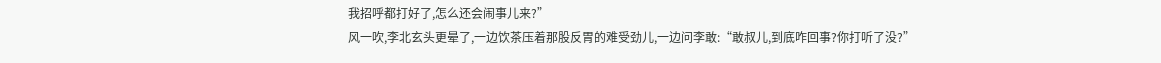我招呼都打好了,怎么还会闹事儿来?”
风一吹,李北玄头更晕了,一边饮茶压着那股反胃的难受劲儿,一边问李敢:“敢叔儿,到底咋回事?你打听了没?”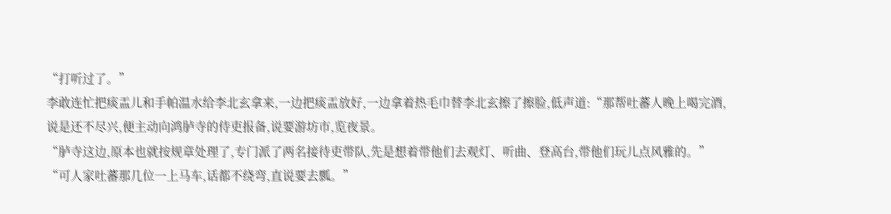“打听过了。”
李敢连忙把痰盂儿和手帕温水给李北玄拿来,一边把痰盂放好,一边拿着热毛巾替李北玄擦了擦脸,低声道:“那帮吐蕃人晚上喝完酒,说是还不尽兴,便主动向鸿胪寺的侍吏报备,说要游坊市,览夜景。
“胪寺这边,原本也就按规章处理了,专门派了两名接待吏带队,先是想着带他们去观灯、听曲、登高台,带他们玩儿点风雅的。”
“可人家吐蕃那几位一上马车,话都不绕弯,直说要去瓢。”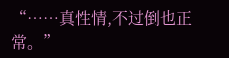“……真性情,不过倒也正常。”